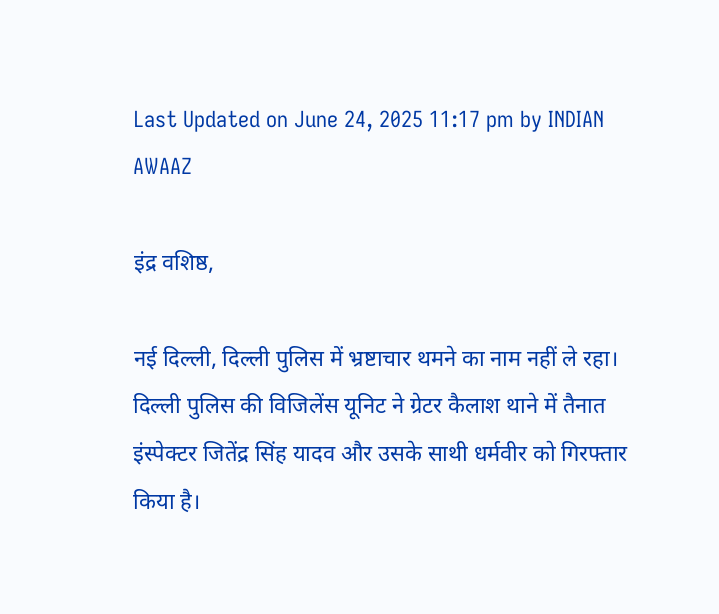Last Updated on June 24, 2025 11:17 pm by INDIAN AWAAZ

इंद्र वशिष्ठ,

नई दिल्ली, दिल्ली पुलिस में भ्रष्टाचार थमने का नाम नहीं ले रहा। दिल्ली पुलिस की विजिलेंस यूनिट ने ग्रेटर कैलाश थाने में तैनात इंस्पेक्टर जितेंद्र सिंह यादव और उसके साथी धर्मवीर को गिरफ्तार किया है।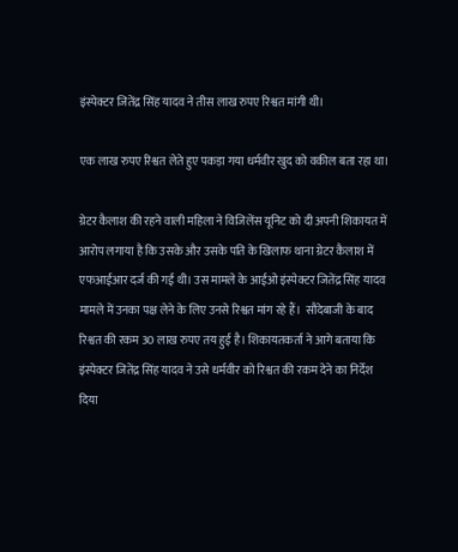इंस्पेक्टर जितेंद्र सिंह यादव ने तीस लाख रुपए रिश्वत मांगी थी।

एक लाख रुपए रिश्वत लेते हुए पकड़ा गया धर्मवीर खुद को वकील बता रहा था।

ग्रेटर कैलाश की रहने वाली महिला ने विजिलेंस यूनिट को दी अपनी शिकायत में आरोप लगाया है कि उसके और उसके पति के खिलाफ थाना ग्रेटर कैलाश में एफआईआर दर्ज की गई थी। उस मामले के आईओ इंस्पेक्टर जितेंद्र सिंह यादव मामले में उनका पक्ष लेने के लिए उनसे रिश्वत मांग रहे हैं।  सौदेबाजी के बाद रिश्वत की रकम 30 लाख रुपए तय हुई है। शिकायतकर्ता ने आगे बताया कि इंस्पेक्टर जितेंद्र सिंह यादव ने उसे धर्मवीर को रिश्वत की रकम देने का निर्देश दिया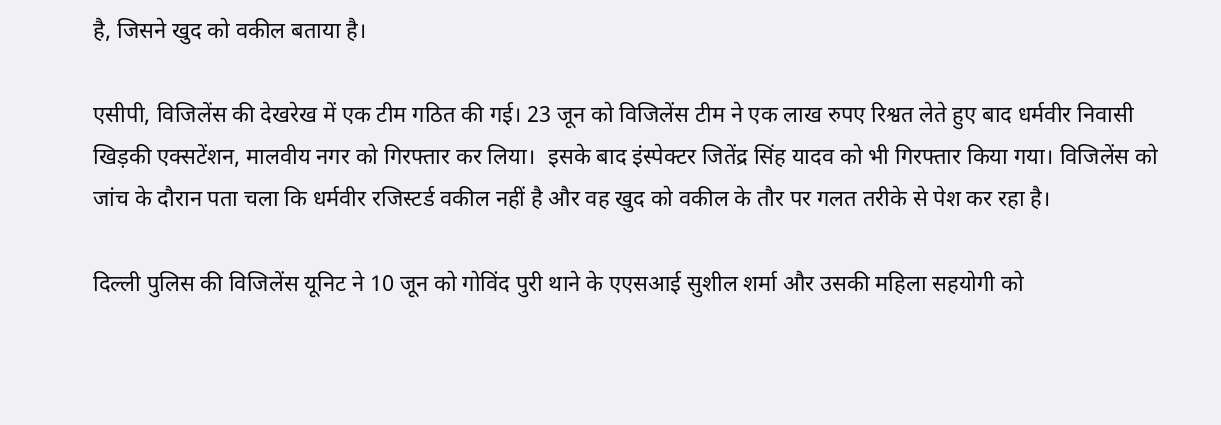है, जिसने खुद को वकील बताया है।

एसीपी, विजिलेंस की देखरेख में एक टीम गठित की गई। 23 जून को विजिलेंस टीम ने एक लाख रुपए रिश्वत लेते हुए बाद धर्मवीर निवासी खिड़की एक्सटेंशन, मालवीय नगर‌ को गिरफ्तार कर लिया।  इसके बाद इंस्पेक्टर जितेंद्र सिंह यादव को भी गिरफ्तार किया गया। विजिलेंस को जांच के दौरान पता चला कि धर्मवीर रजिस्टर्ड वकील नहीं है और वह खुद को वकील के तौर पर गलत तरीके से पेश कर रहा है।

दिल्ली पुलिस की विजिलेंस यूनिट ने 10 जून को गोविंद पुरी थाने के एएसआई सुशील शर्मा और उसकी महिला सहयोगी को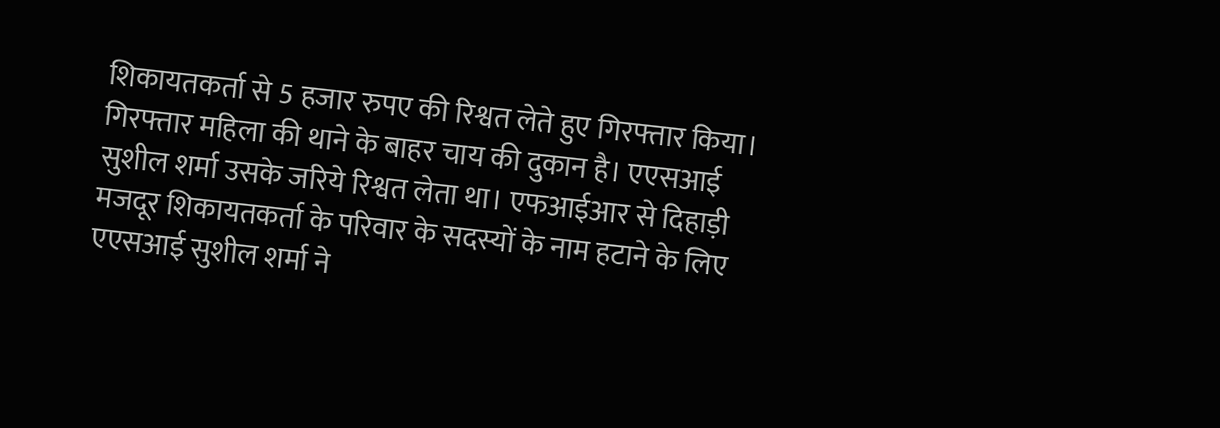शिकायतकर्ता से 5 हजार रुपए की रिश्वत लेते हुए गिरफ्तार किया। गिरफ्तार महिला की थाने के बाहर चाय की दुकान है। एएसआई सुशील शर्मा उसके जरिये रिश्वत लेता था। एफआईआर से दिहाड़ी मजदूर शिकायतकर्ता के परिवार के सदस्यों के नाम हटाने के लिए एएसआई सुशील शर्मा ने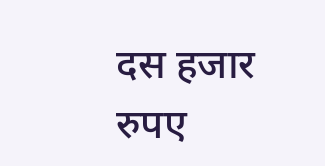दस हजार रुपए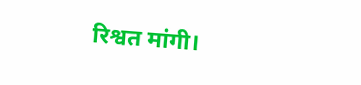रिश्वत मांगी।